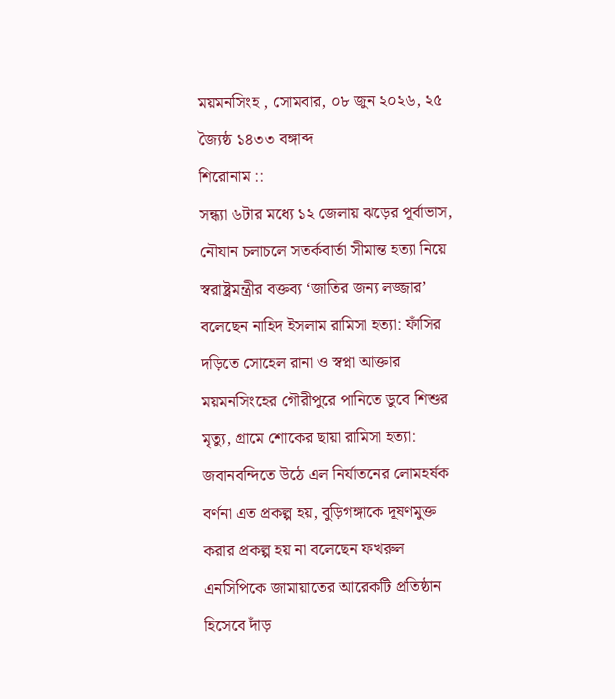ময়মনসিংহ , সোমবার, ০৮ জুন ২০২৬, ২৫ জ্যৈষ্ঠ ১৪৩৩ বঙ্গাব্দ
শিরোনাম ::
সন্ধ্যা ৬টার মধ্যে ১২ জেলায় ঝড়ের পূর্বাভাস, নৌযান চলাচলে সতর্কবার্তা সীমান্ত হত্যা নিয়ে স্বরাষ্ট্রমন্ত্রীর বক্তব্য ‘জাতির জন্য লজ্জার’ বলেছেন নাহিদ ইসলাম রামিসা হত্যা: ফাঁসির দড়িতে সোহেল রানা ও স্বপ্না আক্তার ময়মনসিংহের গৌরীপুরে পানিতে ডুবে শিশুর মৃত্যু, গ্রামে শোকের ছায়া রামিসা হত্যা: জবানবন্দিতে উঠে এল নির্যাতনের লোমহর্ষক বর্ণনা এত প্রকল্প হয়, বুড়িগঙ্গাকে দূষণমুক্ত করার প্রকল্প হয় না বলেছেন ফখরুল এনসিপিকে জামায়াতের আরেকটি প্রতিষ্ঠান হিসেবে দাঁড়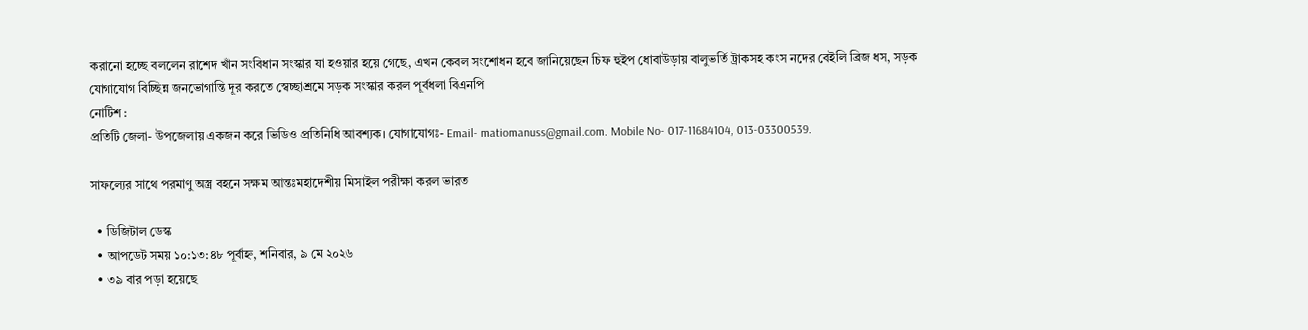করানো হচ্ছে বললেন রাশেদ খাঁন সংবিধান সংস্কার যা হওয়ার হয়ে গেছে, এখন কেবল সংশোধন হবে জানিয়েছেন চিফ হুইপ ধোবাউড়ায় বালুভর্তি ট্রাকসহ কংস নদের বেইলি ব্রিজ ধস, সড়ক যোগাযোগ বিচ্ছিন্ন জনভোগান্তি দূর করতে স্বেচ্ছাশ্রমে সড়ক সংস্কার করল পূর্বধলা বিএনপি
নোটিশ :
প্রতিটি জেলা- উপজেলায় একজন করে ভিডিও প্রতিনিধি আবশ্যক। যোগাযোগঃ- Email- matiomanuss@gmail.com. Mobile No- 017-11684104, 013-03300539.

সাফল্যের সাথে পরমাণু অস্ত্র বহনে সক্ষম আন্তঃমহাদেশীয় মিসাইল পরীক্ষা করল ভারত

  • ডিজিটাল ডেস্ক
  • আপডেট সময় ১০:১৩:৪৮ পূর্বাহ্ন, শনিবার, ৯ মে ২০২৬
  • ৩৯ বার পড়া হয়েছে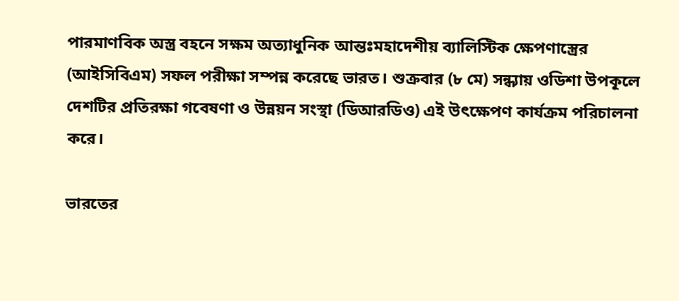পারমাণবিক অস্ত্র বহনে সক্ষম অত্যাধুনিক আন্তঃমহাদেশীয় ব্যালিস্টিক ক্ষেপণাস্ত্রের (আইসিবিএম) সফল পরীক্ষা সম্পন্ন করেছে ভারত। শুক্রবার (৮ মে) সন্ধ্যায় ওডিশা উপকূলে দেশটির প্রতিরক্ষা গবেষণা ও উন্নয়ন সংস্থা (ডিআরডিও) এই উৎক্ষেপণ কার্যক্রম পরিচালনা করে।

ভারতের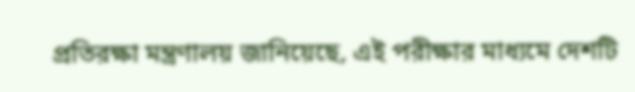প্রতিরক্ষা মন্ত্রণালয় জানিয়েছে, এই পরীক্ষার মাধ্যমে দেশটি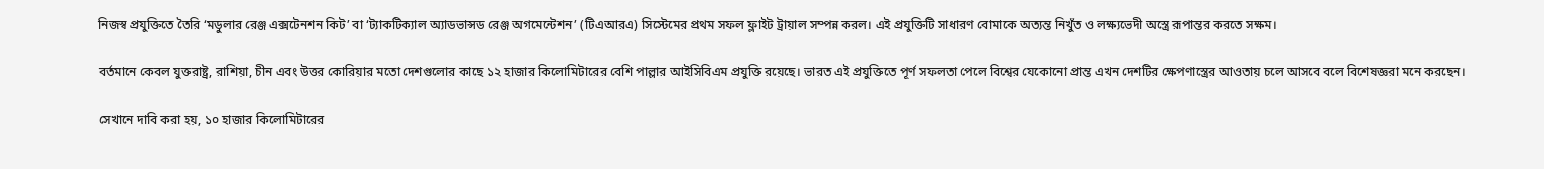নিজস্ব প্রযুক্তিতে তৈরি ‘মডুলার রেঞ্জ এক্সটেনশন কিট’ বা ‘ট্যাকটিক্যাল অ্যাডভান্সড রেঞ্জ অগমেন্টেশন’ (টিএআরএ) সিস্টেমের প্রথম সফল ফ্লাইট ট্রায়াল সম্পন্ন করল। এই প্রযুক্তিটি সাধারণ বোমাকে অত্যন্ত নিখুঁত ও লক্ষ্যভেদী অস্ত্রে রূপান্তর করতে সক্ষম।

বর্তমানে কেবল যুক্তরাষ্ট্র, রাশিয়া, চীন এবং উত্তর কোরিয়ার মতো দেশগুলোর কাছে ১২ হাজার কিলোমিটারের বেশি পাল্লার আইসিবিএম প্রযুক্তি রয়েছে। ভারত এই প্রযুক্তিতে পূর্ণ সফলতা পেলে বিশ্বের যেকোনো প্রান্ত এখন দেশটির ক্ষেপণাস্ত্রের আওতায় চলে আসবে বলে বিশেষজ্ঞরা মনে করছেন।

সেখানে দাবি করা হয়, ১০ হাজার কিলোমিটারের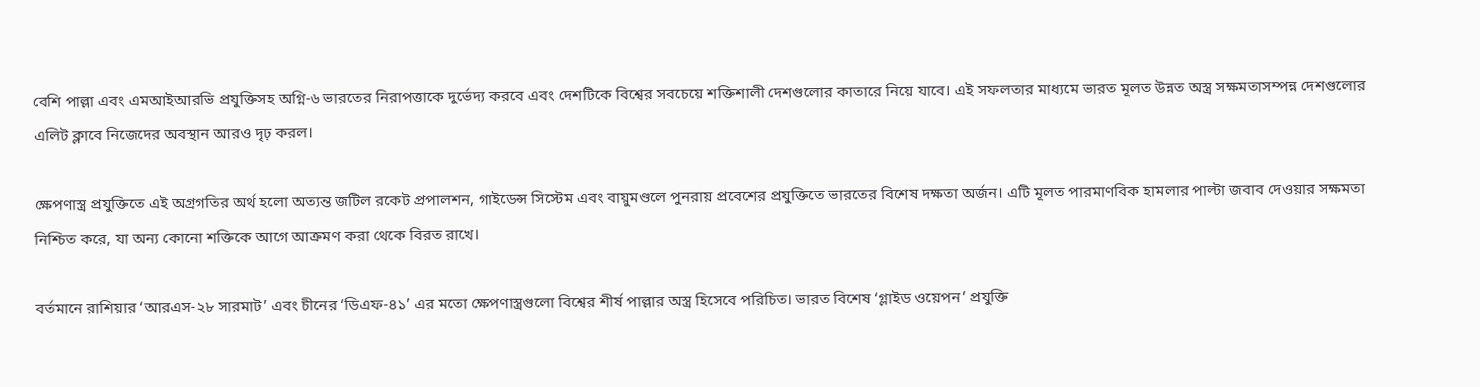বেশি পাল্লা এবং এমআইআরভি প্রযুক্তিসহ অগ্নি-৬ ভারতের নিরাপত্তাকে দুর্ভেদ্য করবে এবং দেশটিকে বিশ্বের সবচেয়ে শক্তিশালী দেশগুলোর কাতারে নিয়ে যাবে। এই সফলতার মাধ্যমে ভারত মূলত উন্নত অস্ত্র সক্ষমতাসম্পন্ন দেশগুলোর এলিট ক্লাবে নিজেদের অবস্থান আরও দৃঢ় করল।

ক্ষেপণাস্ত্র প্রযুক্তিতে এই অগ্রগতির অর্থ হলো অত্যন্ত জটিল রকেট প্রপালশন, গাইডেন্স সিস্টেম এবং বায়ুমণ্ডলে পুনরায় প্রবেশের প্রযুক্তিতে ভারতের বিশেষ দক্ষতা অর্জন। এটি মূলত পারমাণবিক হামলার পাল্টা জবাব দেওয়ার সক্ষমতা নিশ্চিত করে, যা অন্য কোনো শক্তিকে আগে আক্রমণ করা থেকে বিরত রাখে।

বর্তমানে রাশিয়ার ‘আরএস-২৮ সারমাট’ এবং চীনের ‘ডিএফ-৪১’ এর মতো ক্ষেপণাস্ত্রগুলো বিশ্বের শীর্ষ পাল্লার অস্ত্র হিসেবে পরিচিত। ভারত বিশেষ ‘গ্লাইড ওয়েপন’ প্রযুক্তি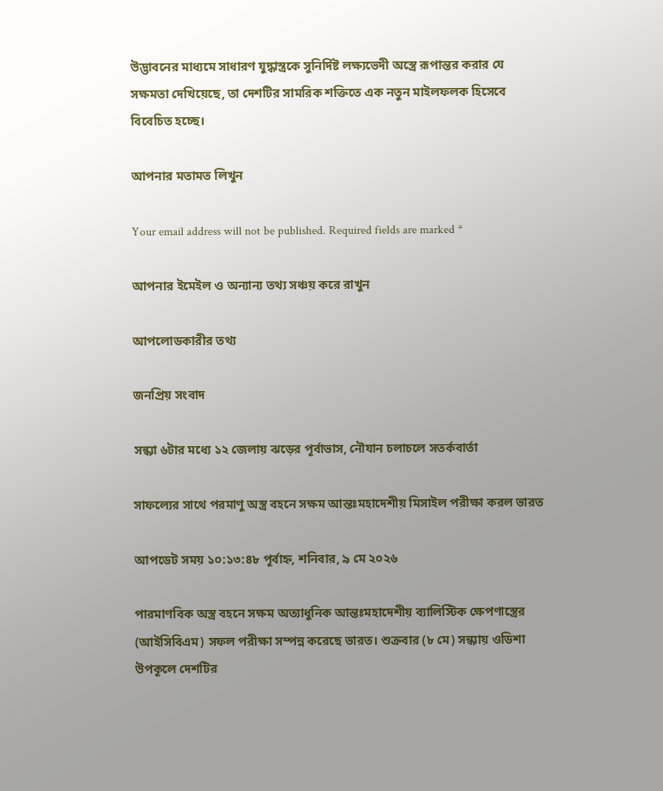উদ্ভাবনের মাধ্যমে সাধারণ যুদ্ধাস্ত্রকে সুনির্দিষ্ট লক্ষ্যভেদী অস্ত্রে রূপান্তর করার যে সক্ষমতা দেখিয়েছে, তা দেশটির সামরিক শক্তিতে এক নতুন মাইলফলক হিসেবে বিবেচিত হচ্ছে।

আপনার মতামত লিখুন

Your email address will not be published. Required fields are marked *

আপনার ইমেইল ও অন্যান্য তথ্য সঞ্চয় করে রাখুন

আপলোডকারীর তথ্য

জনপ্রিয় সংবাদ

সন্ধ্যা ৬টার মধ্যে ১২ জেলায় ঝড়ের পূর্বাভাস, নৌযান চলাচলে সতর্কবার্তা

সাফল্যের সাথে পরমাণু অস্ত্র বহনে সক্ষম আন্তঃমহাদেশীয় মিসাইল পরীক্ষা করল ভারত

আপডেট সময় ১০:১৩:৪৮ পূর্বাহ্ন, শনিবার, ৯ মে ২০২৬

পারমাণবিক অস্ত্র বহনে সক্ষম অত্যাধুনিক আন্তঃমহাদেশীয় ব্যালিস্টিক ক্ষেপণাস্ত্রের (আইসিবিএম) সফল পরীক্ষা সম্পন্ন করেছে ভারত। শুক্রবার (৮ মে) সন্ধ্যায় ওডিশা উপকূলে দেশটির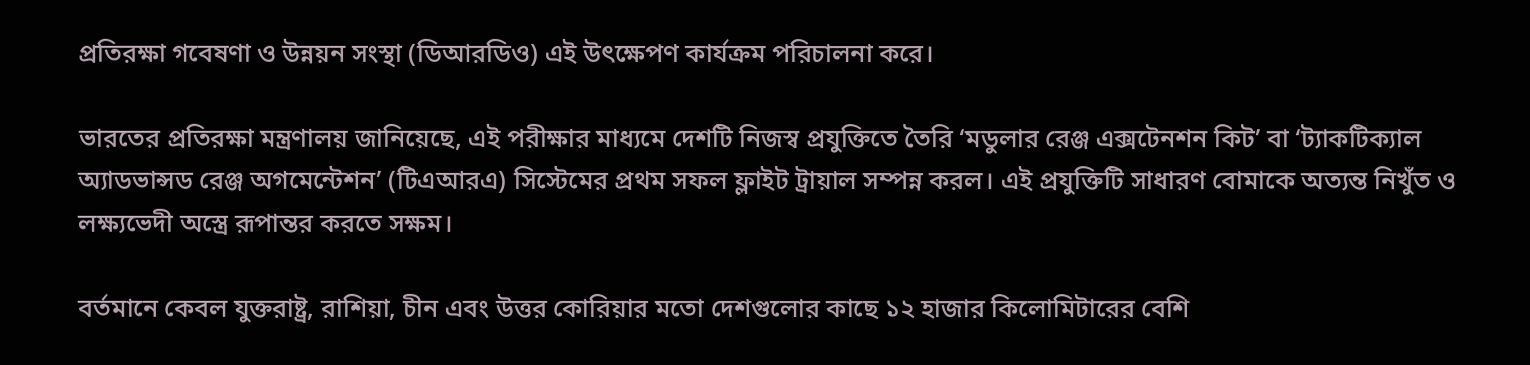প্রতিরক্ষা গবেষণা ও উন্নয়ন সংস্থা (ডিআরডিও) এই উৎক্ষেপণ কার্যক্রম পরিচালনা করে।

ভারতের প্রতিরক্ষা মন্ত্রণালয় জানিয়েছে, এই পরীক্ষার মাধ্যমে দেশটি নিজস্ব প্রযুক্তিতে তৈরি ‘মডুলার রেঞ্জ এক্সটেনশন কিট’ বা ‘ট্যাকটিক্যাল অ্যাডভান্সড রেঞ্জ অগমেন্টেশন’ (টিএআরএ) সিস্টেমের প্রথম সফল ফ্লাইট ট্রায়াল সম্পন্ন করল। এই প্রযুক্তিটি সাধারণ বোমাকে অত্যন্ত নিখুঁত ও লক্ষ্যভেদী অস্ত্রে রূপান্তর করতে সক্ষম।

বর্তমানে কেবল যুক্তরাষ্ট্র, রাশিয়া, চীন এবং উত্তর কোরিয়ার মতো দেশগুলোর কাছে ১২ হাজার কিলোমিটারের বেশি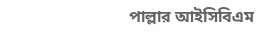পাল্লার আইসিবিএম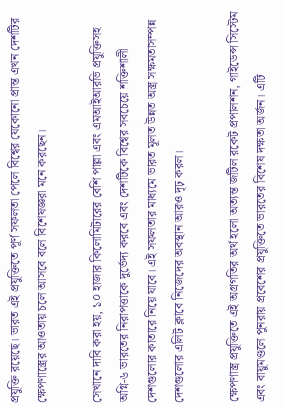প্রযুক্তি রয়েছে। ভারত এই প্রযুক্তিতে পূর্ণ সফলতা পেলে বিশ্বের যেকোনো প্রান্ত এখন দেশটির ক্ষেপণাস্ত্রের আওতায় চলে আসবে বলে বিশেষজ্ঞরা মনে করছেন।

সেখানে দাবি করা হয়, ১০ হাজার কিলোমিটারের বেশি পাল্লা এবং এমআইআরভি প্রযুক্তিসহ অগ্নি-৬ ভারতের নিরাপত্তাকে দুর্ভেদ্য করবে এবং দেশটিকে বিশ্বের সবচেয়ে শক্তিশালী দেশগুলোর কাতারে নিয়ে যাবে। এই সফলতার মাধ্যমে ভারত মূলত উন্নত অস্ত্র সক্ষমতাসম্পন্ন দেশগুলোর এলিট ক্লাবে নিজেদের অবস্থান আরও দৃঢ় করল।

ক্ষেপণাস্ত্র প্রযুক্তিতে এই অগ্রগতির অর্থ হলো অত্যন্ত জটিল রকেট প্রপালশন, গাইডেন্স সিস্টেম এবং বায়ুমণ্ডলে পুনরায় প্রবেশের প্রযুক্তিতে ভারতের বিশেষ দক্ষতা অর্জন। এটি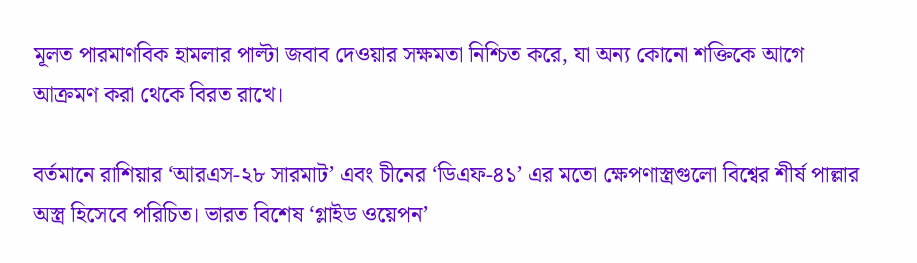মূলত পারমাণবিক হামলার পাল্টা জবাব দেওয়ার সক্ষমতা নিশ্চিত করে, যা অন্য কোনো শক্তিকে আগে আক্রমণ করা থেকে বিরত রাখে।

বর্তমানে রাশিয়ার ‘আরএস-২৮ সারমাট’ এবং চীনের ‘ডিএফ-৪১’ এর মতো ক্ষেপণাস্ত্রগুলো বিশ্বের শীর্ষ পাল্লার অস্ত্র হিসেবে পরিচিত। ভারত বিশেষ ‘গ্লাইড ওয়েপন’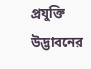প্রযুক্তি উদ্ভাবনের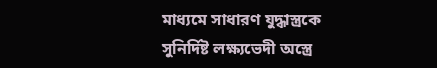মাধ্যমে সাধারণ যুদ্ধাস্ত্রকে সুনির্দিষ্ট লক্ষ্যভেদী অস্ত্রে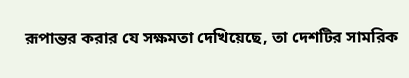রূপান্তর করার যে সক্ষমতা দেখিয়েছে, তা দেশটির সামরিক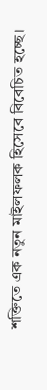শক্তিতে এক নতুন মাইলফলক হিসেবে বিবেচিত হচ্ছে।